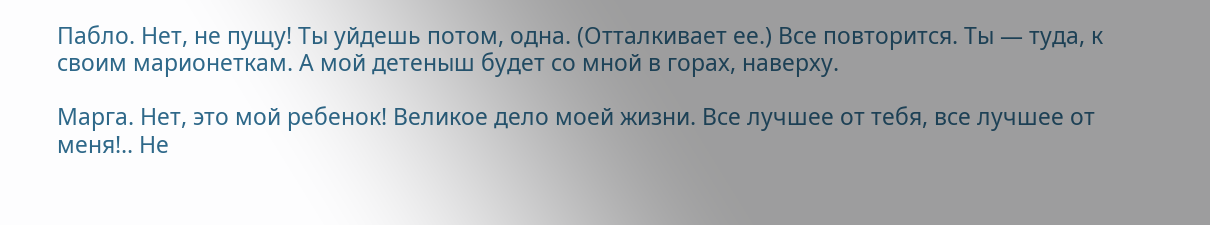Пабло. Нет, не пущу! Ты уйдешь потом, одна. (Отталкивает ее.) Все повторится. Ты — туда, к своим марионеткам. А мой детеныш будет со мной в горах, наверху.

Марга. Нет, это мой ребенок! Великое дело моей жизни. Все лучшее от тебя, все лучшее от меня!.. Не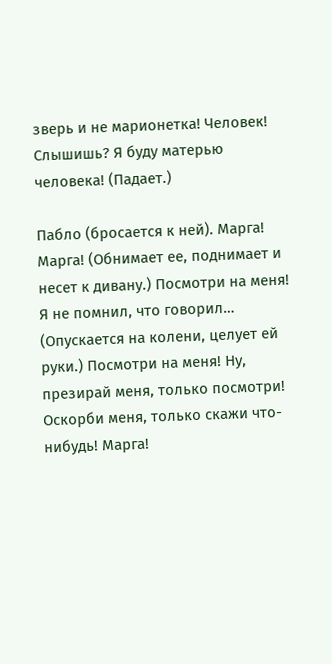зверь и не марионетка! Человек! Слышишь? Я буду матерью человека! (Падает.)

Пабло (бросается к ней). Марга! Марга! (Обнимает ее, поднимает и несет к дивану.) Посмотри на меня! Я не помнил, что говорил… (Опускается на колени, целует ей руки.) Посмотри на меня! Ну, презирай меня, только посмотри! Оскорби меня, только скажи что-нибудь! Марга!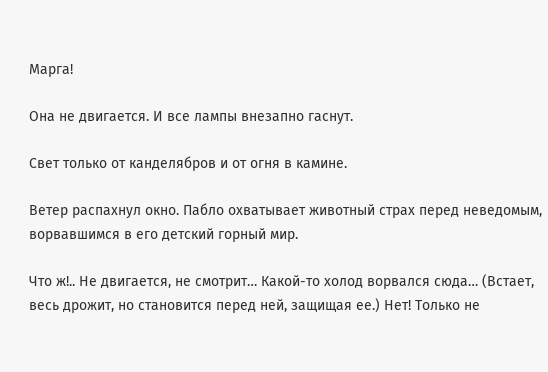Марга!

Она не двигается. И все лампы внезапно гаснут.

Свет только от канделябров и от огня в камине.

Ветер распахнул окно. Пабло охватывает животный страх перед неведомым, ворвавшимся в его детский горный мир.

Что ж!.. Не двигается, не смотрит… Какой-то холод ворвался сюда… (Встает, весь дрожит, но становится перед ней, защищая ее.) Нет! Только не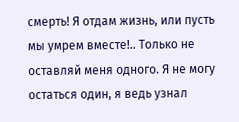смерть! Я отдам жизнь, или пусть мы умрем вместе!.. Только не оставляй меня одного. Я не могу остаться один, я ведь узнал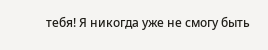тебя! Я никогда уже не смогу быть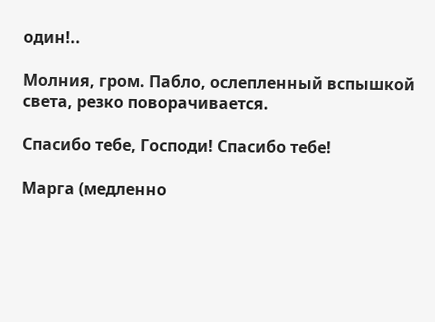один!..

Молния, гром. Пабло, ослепленный вспышкой света, резко поворачивается.

Спасибо тебе, Господи! Спасибо тебе!

Марга (медленно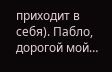приходит в себя). Пабло, дорогой мой…